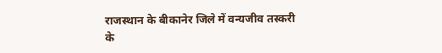राजस्थान के बीकानेर जिले में वन्यजीव तस्करी के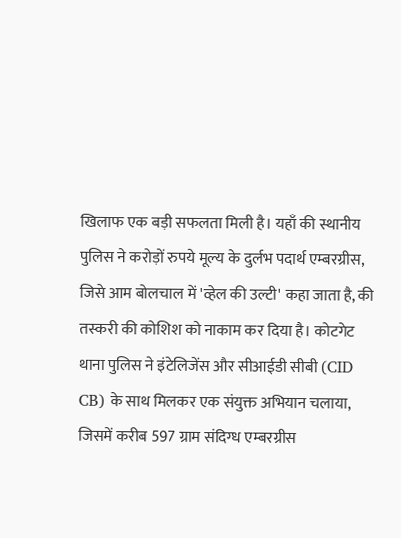खिलाफ एक बड़ी सफलता मिली है। यहाँ की स्थानीय पुलिस ने करोड़ों रुपये मूल्य के दुर्लभ पदार्थ एम्बरग्रीस, जिसे आम बोलचाल में 'व्हेल की उल्टी' कहा जाता है, की तस्करी की कोशिश को नाकाम कर दिया है। कोटगेट थाना पुलिस ने इंटेलिजेंस और सीआईडी सीबी (CID CB) के साथ मिलकर एक संयुक्त अभियान चलाया, जिसमें करीब 597 ग्राम संदिग्ध एम्बरग्रीस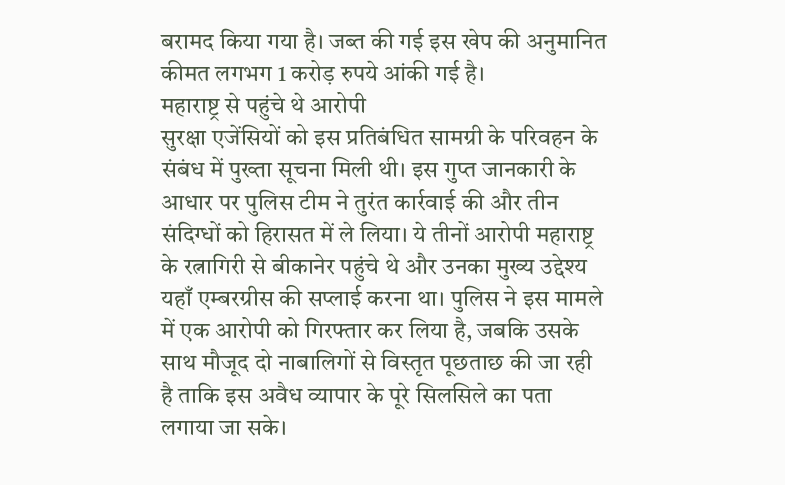बरामद किया गया है। जब्त की गई इस खेप की अनुमानित कीमत लगभग 1 करोड़ रुपये आंकी गई है।
महाराष्ट्र से पहुंचे थे आरोपी
सुरक्षा एजेंसियों को इस प्रतिबंधित सामग्री के परिवहन के संबंध में पुख्ता सूचना मिली थी। इस गुप्त जानकारी के आधार पर पुलिस टीम ने तुरंत कार्रवाई की और तीन संदिग्धों को हिरासत में ले लिया। ये तीनों आरोपी महाराष्ट्र के रत्नागिरी से बीकानेर पहुंचे थे और उनका मुख्य उद्देश्य यहाँ एम्बरग्रीस की सप्लाई करना था। पुलिस ने इस मामले में एक आरोपी को गिरफ्तार कर लिया है, जबकि उसके साथ मौजूद दो नाबालिगों से विस्तृत पूछताछ की जा रही है ताकि इस अवैध व्यापार के पूरे सिलसिले का पता लगाया जा सके।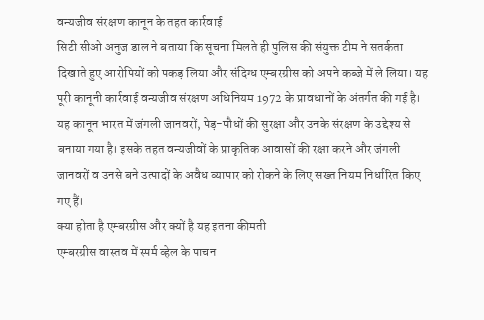वन्यजीव संरक्षण कानून के तहत कार्रवाई
सिटी सीओ अनुज डाल ने बताया कि सूचना मिलते ही पुलिस की संयुक्त टीम ने सतर्कता दिखाते हुए आरोपियों को पकड़ लिया और संदिग्ध एम्बरग्रीस को अपने कब्जे में ले लिया। यह पूरी कानूनी कार्रवाई वन्यजीव संरक्षण अधिनियम 1972 के प्रावधानों के अंतर्गत की गई है। यह कानून भारत में जंगली जानवरों, पेड़-पौधों की सुरक्षा और उनके संरक्षण के उद्देश्य से बनाया गया है। इसके तहत वन्यजीवों के प्राकृतिक आवासों की रक्षा करने और जंगली जानवरों व उनसे बने उत्पादों के अवैध व्यापार को रोकने के लिए सख्त नियम निर्धारित किए गए हैं।
क्या होता है एम्बरग्रीस और क्यों है यह इतना कीमती
एम्बरग्रीस वास्तव में स्पर्म व्हेल के पाचन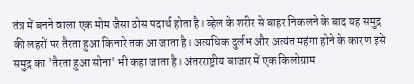तंत्र में बनने वाला एक मोम जैसा ठोस पदार्थ होता है। व्हेल के शरीर से बाहर निकलने के बाद यह समुद्र की लहरों पर तैरता हुआ किनारे तक आ जाता है। अत्यधिक दुर्लभ और अत्यंत महंगा होने के कारण इसे समुद्र का 'तैरता हुआ सोना' भी कहा जाता है। अंतरराष्ट्रीय बाजार में एक किलोग्राम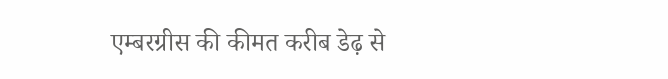एम्बरग्रीस की कीमत करीब डेढ़ से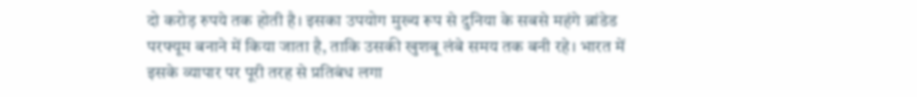दो करोड़ रुपये तक होती है। इसका उपयोग मुख्य रूप से दुनिया के सबसे महंगे ब्रांडेड परफ्यूम बनाने में किया जाता है, ताकि उसकी खुशबू लंबे समय तक बनी रहे। भारत में इसके व्यापार पर पूरी तरह से प्रतिबंध लगा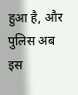हुआ है, और पुलिस अब इस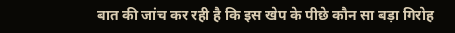बात की जांच कर रही है कि इस खेप के पीछे कौन सा बड़ा गिरोह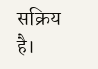सक्रिय है।